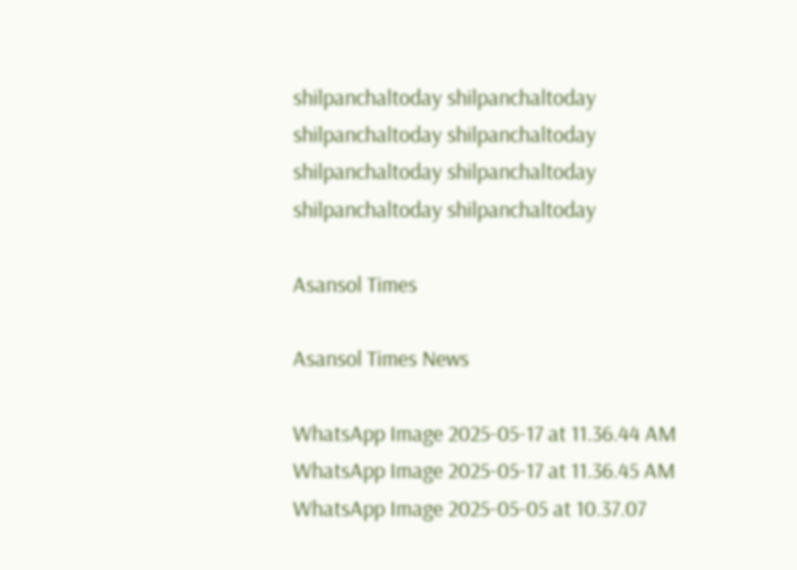shilpanchaltoday shilpanchaltoday shilpanchaltoday shilpanchaltoday shilpanchaltoday shilpanchaltoday shilpanchaltoday shilpanchaltoday

Asansol Times

Asansol Times News

WhatsApp Image 2025-05-17 at 11.36.44 AM
WhatsApp Image 2025-05-17 at 11.36.45 AM
WhatsApp Image 2025-05-05 at 10.37.07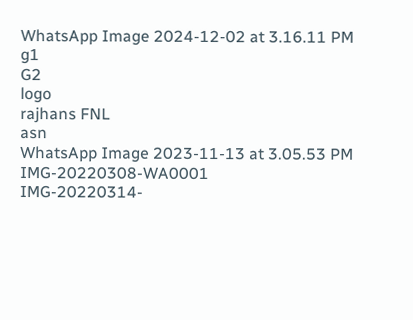WhatsApp Image 2024-12-02 at 3.16.11 PM
g1
G2
logo
rajhans FNL
asn
WhatsApp Image 2023-11-13 at 3.05.53 PM
IMG-20220308-WA0001
IMG-20220314-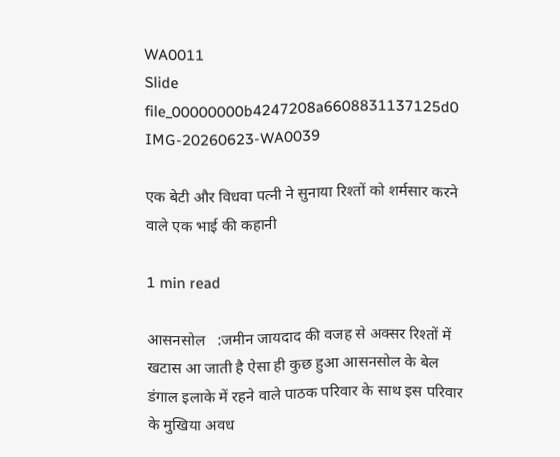WA0011
Slide
file_00000000b4247208a6608831137125d0
IMG-20260623-WA0039

एक बेटी और विधवा पत्नी ने सुनाया रिश्तों को शर्मसार करने वाले एक भाई की कहानी

1 min read

आसनसोल   :जमीन जायदाद की वजह से अक्सर रिश्तों में खटास आ जाती है ऐसा ही कुछ हुआ आसनसोल के बेल डंगाल इलाके में रहने वाले पाठक परिवार के साथ इस परिवार के मुखिया अवध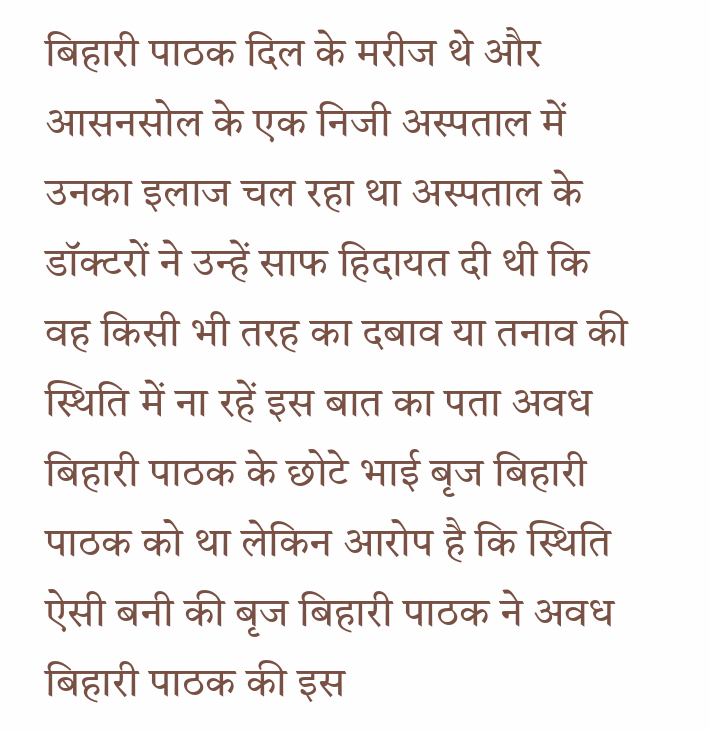बिहारी पाठक दिल के मरीज थे और आसनसोल के एक निजी अस्पताल में उनका इलाज चल रहा था अस्पताल के डॉक्टरों ने उन्हें साफ हिदायत दी थी कि वह किसी भी तरह का दबाव या तनाव की स्थिति में ना रहें इस बात का पता अवध बिहारी पाठक के छोटे भाई बृज बिहारी पाठक को था लेकिन आरोप है कि स्थिति ऐसी बनी की बृज बिहारी पाठक ने अवध बिहारी पाठक की इस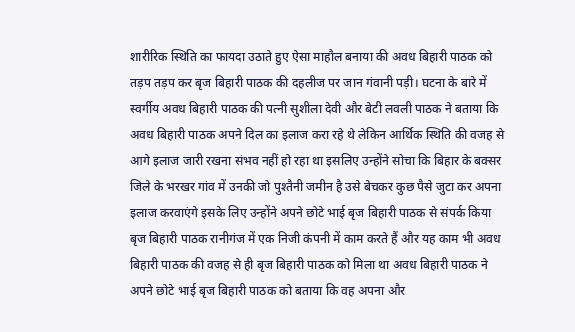शारीरिक स्थिति का फायदा उठाते हुए ऐसा माहौल बनाया की अवध बिहारी पाठक को तड़प तड़प कर बृज बिहारी पाठक की दहलीज पर जान गंवानी पड़ी। घटना के बारे में स्वर्गीय अवध बिहारी पाठक की पत्नी सुशीला देवी और बेटी लवली पाठक ने बताया कि अवध बिहारी पाठक अपने दिल का इलाज करा रहे थे लेकिन आर्थिक स्थिति की वजह से आगे इलाज जारी रखना संभव नहीं हो रहा था इसलिए उन्होंने सोचा कि बिहार के बक्सर जिले के भरखर गांव में उनकी जो पुश्तैनी जमीन है उसे बेचकर कुछ पैसे जुटा कर अपना इलाज करवाएंगे इसके लिए उन्होंने अपने छोटे भाई बृज बिहारी पाठक से संपर्क किया बृज बिहारी पाठक रानीगंज में एक निजी कंपनी में काम करते हैं और यह काम भी अवध बिहारी पाठक की वजह से ही बृज बिहारी पाठक को मिला था अवध बिहारी पाठक ने अपने छोटे भाई बृज बिहारी पाठक को बताया कि वह अपना और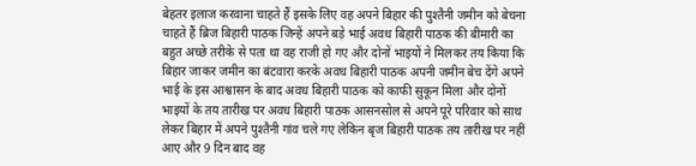बेहतर इलाज करवाना चाहते हैं इसके लिए वह अपने बिहार की पुश्तैनी जमीन को बेचना चाहते हैं ब्रिज बिहारी पाठक जिन्हें अपने बड़े भाई अवध बिहारी पाठक की बीमारी का बहुत अच्छे तरीके से पता था वह राजी हो गए और दोनों भाइयों ने मिलकर तय किया कि बिहार जाकर जमीन का बंटवारा करके अवध बिहारी पाठक अपनी जमीन बेच देंगे अपने भाई के इस आश्वासन के बाद अवध बिहारी पाठक को काफी सुकून मिला और दोनों भाइयों के तय तारीख पर अवध बिहारी पाठक आसनसोल से अपने पूरे परिवार को साथ लेकर बिहार में अपने पुश्तैनी गांव चले गए लेकिन बृज बिहारी पाठक तय तारीख पर नहीं आए और 9 दिन बाद वह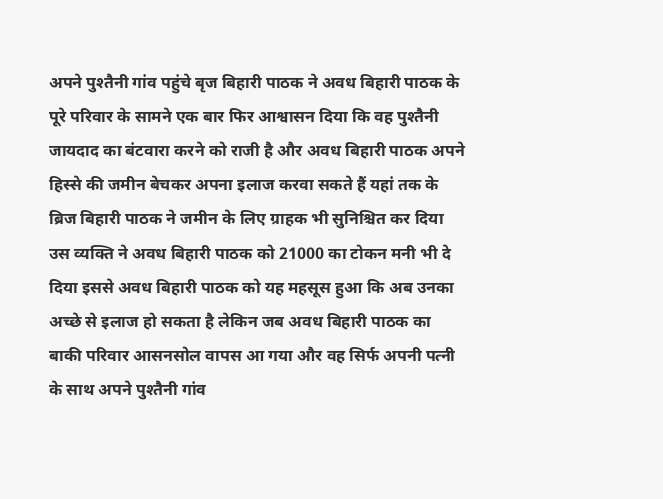अपने पुश्तैनी गांव पहुंचे बृज बिहारी पाठक ने अवध बिहारी पाठक के पूरे परिवार के सामने एक बार फिर आश्वासन दिया कि वह पुश्तैनी जायदाद का बंटवारा करने को राजी है और अवध बिहारी पाठक अपने हिस्से की जमीन बेचकर अपना इलाज करवा सकते हैं यहां तक के ब्रिज बिहारी पाठक ने जमीन के लिए ग्राहक भी सुनिश्चित कर दिया उस व्यक्ति ने अवध बिहारी पाठक को 21000 का टोकन मनी भी दे दिया इससे अवध बिहारी पाठक को यह महसूस हुआ कि अब उनका अच्छे से इलाज हो सकता है लेकिन जब अवध बिहारी पाठक का बाकी परिवार आसनसोल वापस आ गया और वह सिर्फ अपनी पत्नी के साथ अपने पुश्तैनी गांव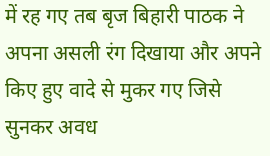में रह गए तब बृज बिहारी पाठक ने अपना असली रंग दिखाया और अपने किए हुए वादे से मुकर गए जिसे सुनकर अवध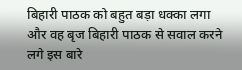बिहारी पाठक को बहुत बड़ा धक्का लगा और वह बृज बिहारी पाठक से सवाल करने लगे इस बारे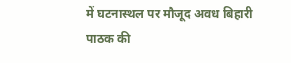में घटनास्थल पर मौजूद अवध बिहारी पाठक की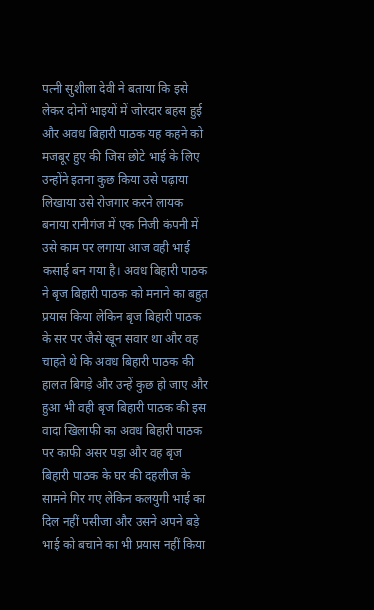पत्नी सुशीला देवी ने बताया कि इसे लेकर दोनों भाइयों में जोरदार बहस हुई और अवध बिहारी पाठक यह कहने को मजबूर हुए की जिस छोटे भाई के लिए उन्होंने इतना कुछ किया उसे पढ़ाया लिखाया उसे रोजगार करने लायक बनाया रानीगंज में एक निजी कंपनी में उसे काम पर लगाया आज वही भाई कसाई बन गया है। अवध बिहारी पाठक ने बृज बिहारी पाठक को मनाने का बहुत प्रयास किया लेकिन बृज बिहारी पाठक के सर पर जैसे खून सवार था और वह चाहते थे कि अवध बिहारी पाठक की हालत बिगड़े और उन्हें कुछ हो जाए और हुआ भी वही बृज बिहारी पाठक की इस वादा खिलाफी का अवध बिहारी पाठक पर काफी असर पड़ा और वह बृज बिहारी पाठक के घर की दहलीज के सामने गिर गए लेकिन कलयुगी भाई का दिल नहीं पसीजा और उसने अपने बड़े भाई को बचाने का भी प्रयास नहीं किया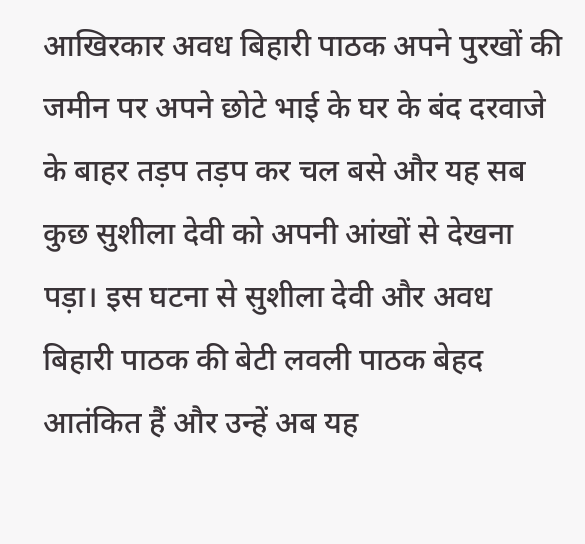आखिरकार अवध बिहारी पाठक अपने पुरखों की जमीन पर अपने छोटे भाई के घर के बंद दरवाजे के बाहर तड़प तड़प कर चल बसे और यह सब कुछ सुशीला देवी को अपनी आंखों से देखना पड़ा। इस घटना से सुशीला देवी और अवध बिहारी पाठक की बेटी लवली पाठक बेहद आतंकित हैं और उन्हें अब यह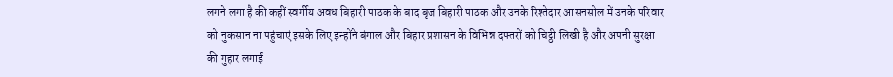लगने लगा है की कहीं स्वर्गीय अवध बिहारी पाठक के बाद बृज बिहारी पाठक और उनके रिश्तेदार आसनसोल में उनके परिवार को नुकसान ना पहुंचाएं इसके लिए इन्होंने बंगाल और बिहार प्रशासन के विभिन्न दफ्तरों को चिट्ठी लिखी है और अपनी सुरक्षा की गुहार लगाई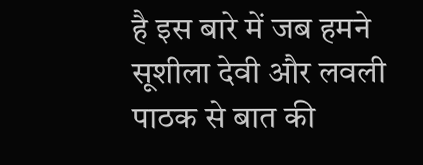है इस बारे में जब हमने सूशीला देवी और लवली पाठक से बात की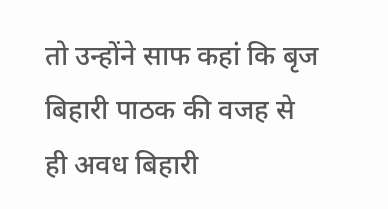तो उन्होंने साफ कहां कि बृज बिहारी पाठक की वजह से ही अवध बिहारी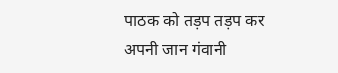पाठक को तड़प तड़प कर अपनी जान गंवानी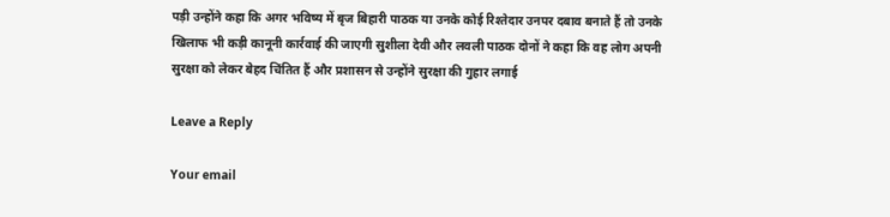पड़ी उन्होंने कहा कि अगर भविष्य में बृज बिहारी पाठक या उनके कोई रिश्तेदार उनपर दबाव बनाते हैं तो उनके खिलाफ भी कड़ी कानूनी कार्रवाई की जाएगी सुशीला देवी और लवली पाठक दोनों ने कहा कि वह लोग अपनी सुरक्षा को लेकर बेहद चिंतित हैं और प्रशासन से उन्होंने सुरक्षा की गुहार लगाई

Leave a Reply

Your email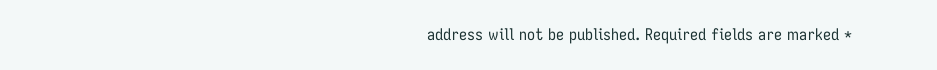address will not be published. Required fields are marked *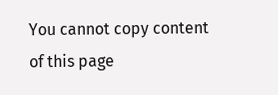You cannot copy content of this page